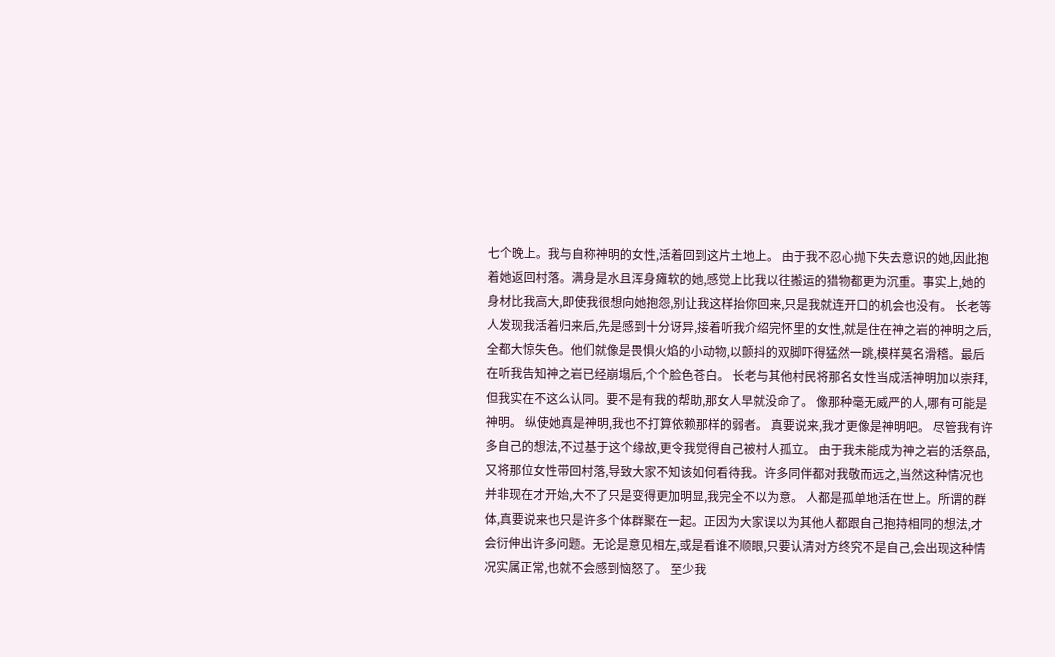七个晚上。我与自称神明的女性,活着回到这片土地上。 由于我不忍心抛下失去意识的她,因此抱着她返回村落。满身是水且浑身瘫软的她,感觉上比我以往搬运的猎物都更为沉重。事实上,她的身材比我高大,即使我很想向她抱怨,别让我这样抬你回来,只是我就连开口的机会也没有。 长老等人发现我活着归来后,先是感到十分讶异,接着听我介绍完怀里的女性,就是住在神之岩的神明之后,全都大惊失色。他们就像是畏惧火焰的小动物,以颤抖的双脚吓得猛然一跳,模样莫名滑稽。最后在听我告知神之岩已经崩塌后,个个脸色苍白。 长老与其他村民将那名女性当成活神明加以崇拜,但我实在不这么认同。要不是有我的帮助,那女人早就没命了。 像那种毫无威严的人,哪有可能是神明。 纵使她真是神明,我也不打算依赖那样的弱者。 真要说来,我才更像是神明吧。 尽管我有许多自己的想法,不过基于这个缘故,更令我觉得自己被村人孤立。 由于我未能成为神之岩的活祭品,又将那位女性带回村落,导致大家不知该如何看待我。许多同伴都对我敬而远之,当然这种情况也并非现在才开始,大不了只是变得更加明显,我完全不以为意。 人都是孤单地活在世上。所谓的群体,真要说来也只是许多个体群聚在一起。正因为大家误以为其他人都跟自己抱持相同的想法,才会衍伸出许多问题。无论是意见相左,或是看谁不顺眼,只要认清对方终究不是自己,会出现这种情况实属正常,也就不会感到恼怒了。 至少我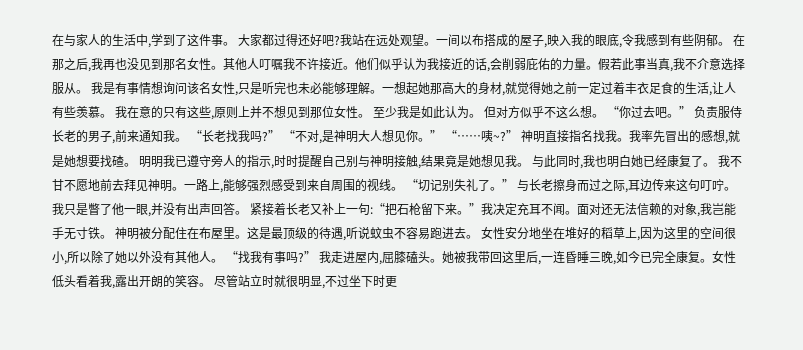在与家人的生活中,学到了这件事。 大家都过得还好吧?我站在远处观望。一间以布搭成的屋子,映入我的眼底,令我感到有些阴郁。 在那之后,我再也没见到那名女性。其他人叮嘱我不许接近。他们似乎认为我接近的话,会削弱庇佑的力量。假若此事当真,我不介意选择服从。 我是有事情想询问该名女性,只是听完也未必能够理解。一想起她那高大的身材,就觉得她之前一定过着丰衣足食的生活,让人有些羡慕。 我在意的只有这些,原则上并不想见到那位女性。 至少我是如此认为。 但对方似乎不这么想。 “你过去吧。” 负责服侍长老的男子,前来通知我。 “长老找我吗?” “不对,是神明大人想见你。” “……咦~?” 神明直接指名找我。我率先冒出的感想,就是她想要找碴。 明明我已遵守旁人的指示,时时提醒自己别与神明接触,结果竟是她想见我。 与此同时,我也明白她已经康复了。 我不甘不愿地前去拜见神明。一路上,能够强烈感受到来自周围的视线。 “切记别失礼了。” 与长老擦身而过之际,耳边传来这句叮咛。我只是瞥了他一眼,并没有出声回答。 紧接着长老又补上一句:“把石枪留下来。”我决定充耳不闻。面对还无法信赖的对象,我岂能手无寸铁。 神明被分配住在布屋里。这是最顶级的待遇,听说蚊虫不容易跑进去。 女性安分地坐在堆好的稻草上,因为这里的空间很小,所以除了她以外没有其他人。 “找我有事吗?” 我走进屋内,屈膝磕头。她被我带回这里后,一连昏睡三晚,如今已完全康复。女性低头看着我,露出开朗的笑容。 尽管站立时就很明显,不过坐下时更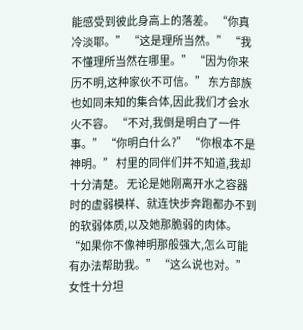能感受到彼此身高上的落差。 “你真冷淡耶。” “这是理所当然。” “我不懂理所当然在哪里。” “因为你来历不明,这种家伙不可信。” 东方部族也如同未知的集合体,因此我们才会水火不容。 “不对,我倒是明白了一件事。” “你明白什么?” “你根本不是神明。” 村里的同伴们并不知道,我却十分清楚。 无论是她刚离开水之容器时的虚弱模样、就连快步奔跑都办不到的软弱体质,以及她那脆弱的肉体。 “如果你不像神明那般强大,怎么可能有办法帮助我。” “这么说也对。” 女性十分坦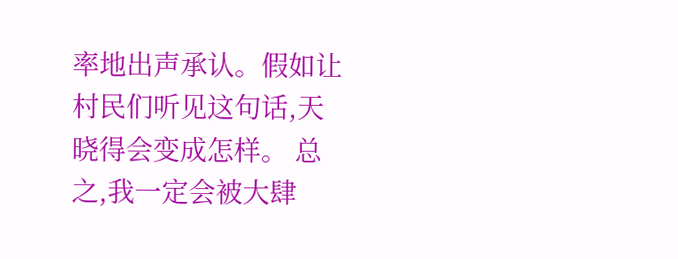率地出声承认。假如让村民们听见这句话,天晓得会变成怎样。 总之,我一定会被大肆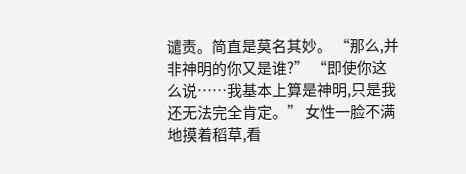谴责。简直是莫名其妙。 “那么,并非神明的你又是谁?” “即使你这么说……我基本上算是神明,只是我还无法完全肯定。” 女性一脸不满地摸着稻草,看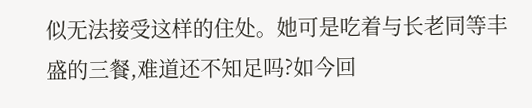似无法接受这样的住处。她可是吃着与长老同等丰盛的三餐,难道还不知足吗?如今回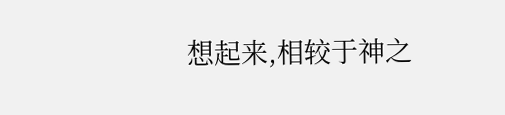想起来,相较于神之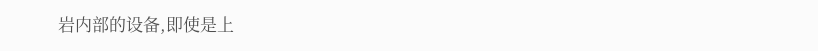岩内部的设备,即使是上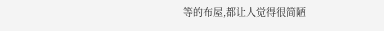等的布屋,都让人觉得很简陋